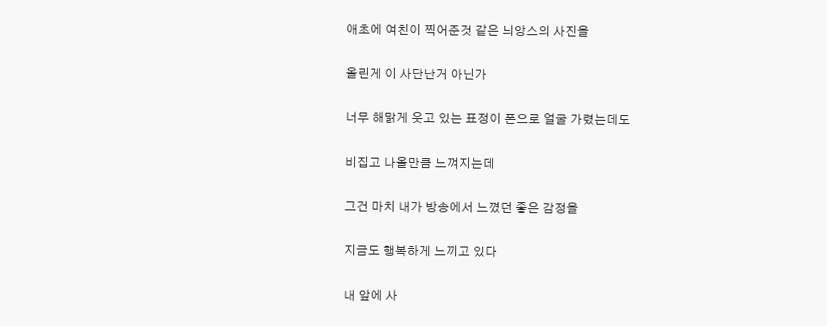애초에 여친이 찍어준것 같은 늬앙스의 사진을

올린게 이 사단난거 아닌가

너무 해맑게 웃고 있는 표정이 폰으로 얼굴 가렸는데도

비집고 나올만큼 느껴지는데

그건 마치 내가 방송에서 느꼈던 좋은 감정을

지금도 행복하게 느끼고 있다

내 앞에 사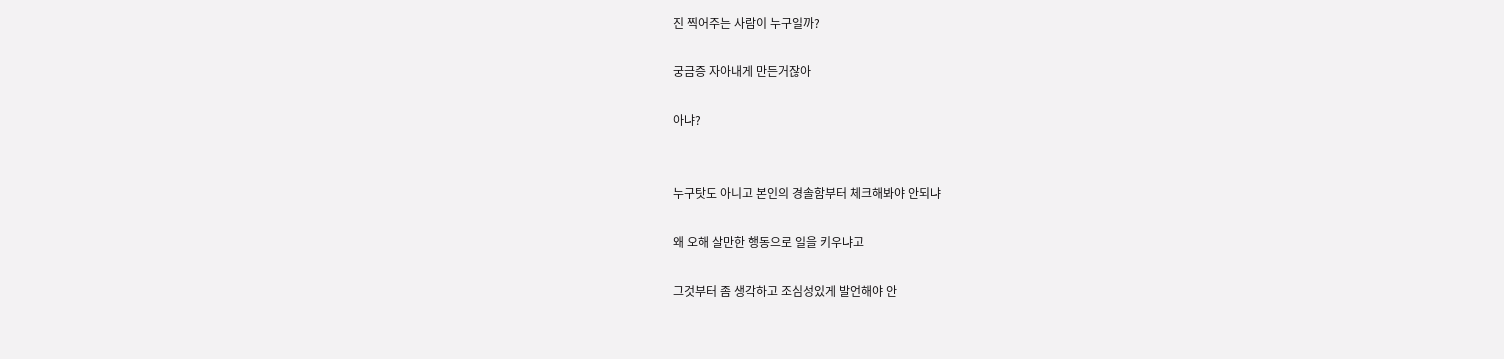진 찍어주는 사람이 누구일까?

궁금증 자아내게 만든거잖아

아냐?


누구탓도 아니고 본인의 경솔함부터 체크해봐야 안되냐

왜 오해 살만한 행동으로 일을 키우냐고

그것부터 좀 생각하고 조심성있게 발언해야 안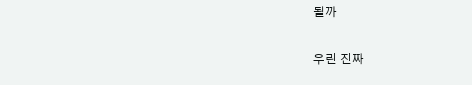될까

우린 진짜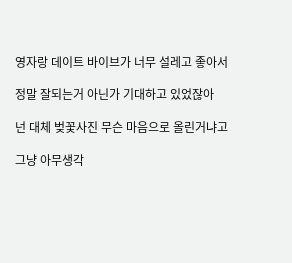영자랑 데이트 바이브가 너무 설레고 좋아서

정말 잘되는거 아닌가 기대하고 있었잖아

넌 대체 벚꽃사진 무슨 마음으로 올린거냐고

그냥 아무생각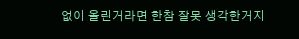없이 올린거라면 한참 잘못 생각한거지